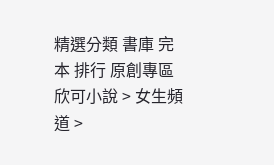精選分類 書庫 完本 排行 原創專區
欣可小說 > 女生頻道 >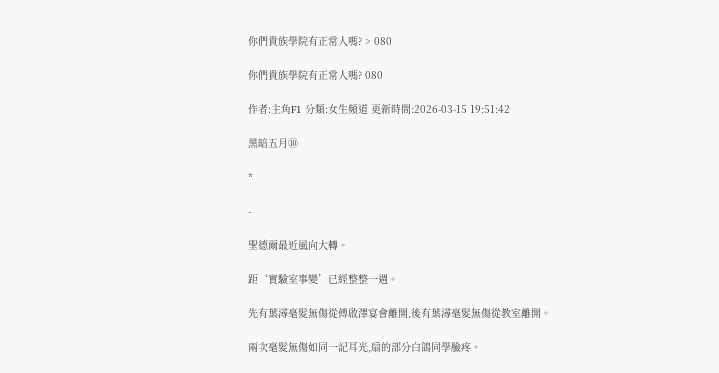你們貴族學院有正常人嗎? > 080

你們貴族學院有正常人嗎? 080

作者:主角F1 分類:女生頻道 更新時間:2026-03-15 19:51:42

黑暗五月⑩

*

-

聖德爾最近風向大轉。

距‘實驗室事變’已經整整一週。

先有葉潯毫髮無傷從傅啟澤宴會離開,後有葉潯毫髮無傷從教室離開。

兩次毫髮無傷如同一記耳光,扇的部分白鴿同學臉疼。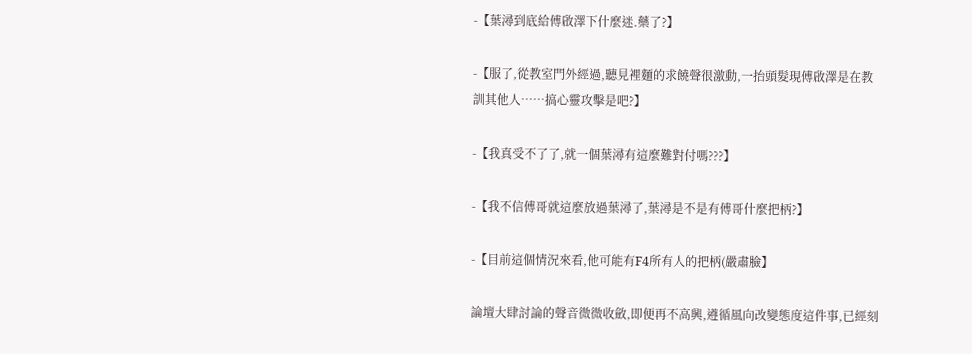-【葉潯到底給傅啟澤下什麼迷.藥了?】

-【服了,從教室門外經過,聽見裡麵的求饒聲很激動,一抬頭髮現傅啟澤是在教訓其他人……搞心靈攻擊是吧?】

-【我真受不了了,就一個葉潯有這麼難對付嗎???】

-【我不信傅哥就這麼放過葉潯了,葉潯是不是有傅哥什麼把柄?】

-【目前這個情況來看,他可能有F4所有人的把柄(嚴肅臉】

論壇大肆討論的聲音微微收斂,即便再不高興,遵循風向改變態度這件事,已經刻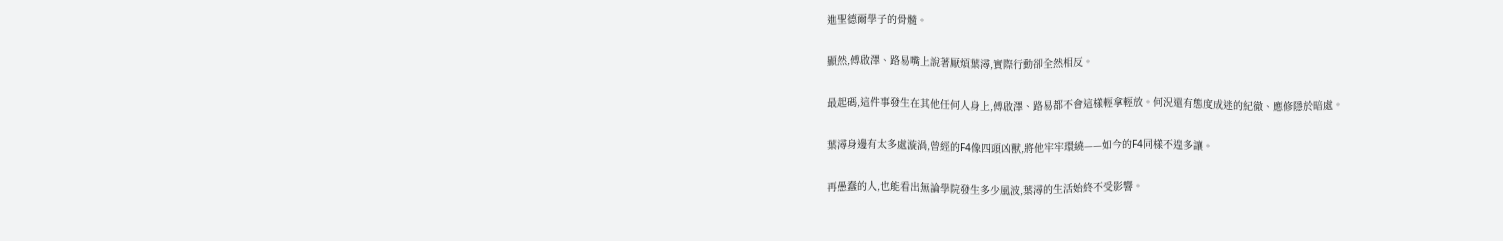進聖德爾學子的骨髓。

顯然,傅啟澤、路易嘴上說著厭煩葉潯,實際行動卻全然相反。

最起碼,這件事發生在其他任何人身上,傅啟澤、路易都不會這樣輕拿輕放。何況還有態度成迷的紀徹、應修隱於暗處。

葉潯身邊有太多處漩渦,曾經的F4像四頭凶獸,將他牢牢環繞——如今的F4同樣不遑多讓。

再愚蠢的人,也能看出無論學院發生多少風波,葉潯的生活始終不受影響。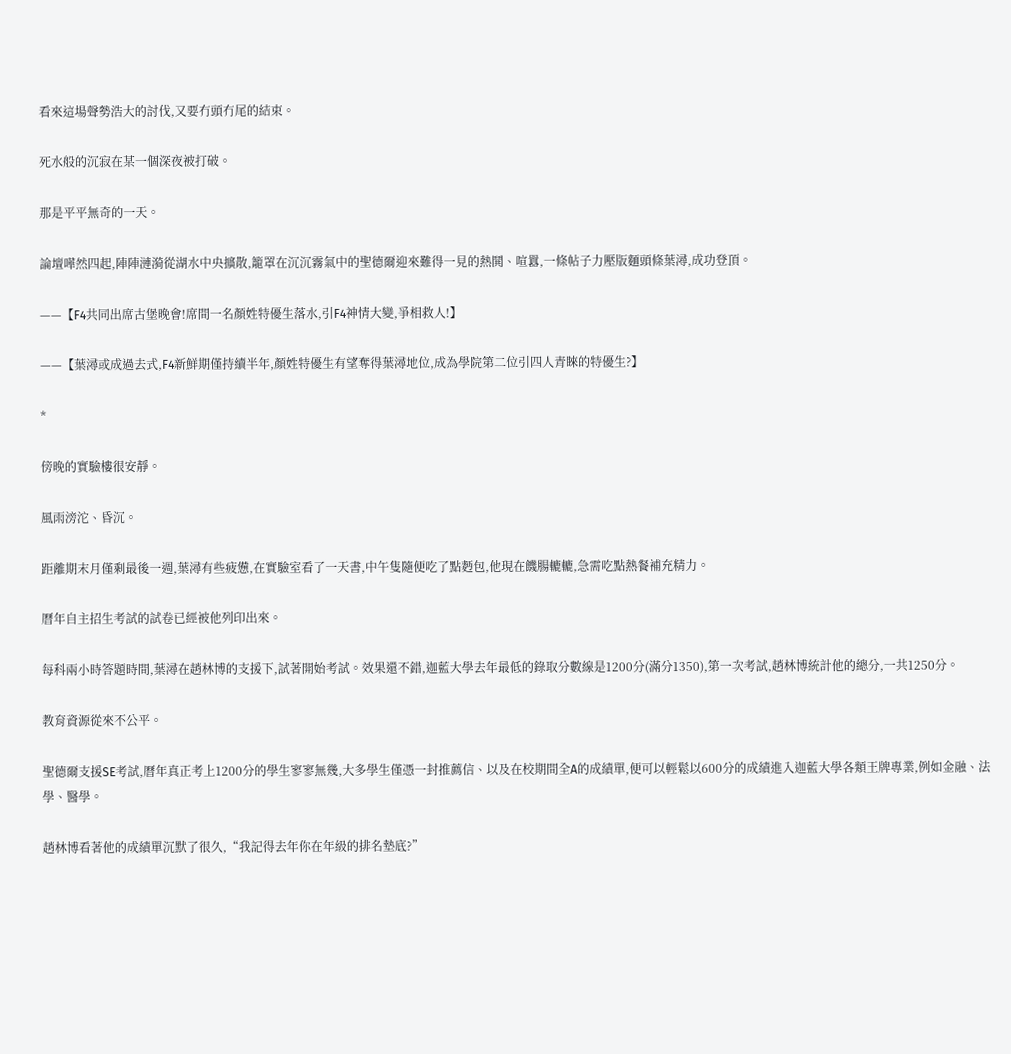看來這場聲勢浩大的討伐,又要冇頭冇尾的結束。

死水般的沉寂在某一個深夜被打破。

那是平平無奇的一天。

論壇嘩然四起,陣陣漣漪從湖水中央擴散,籠罩在沉沉霧氣中的聖德爾迎來難得一見的熱鬨、喧囂,一條帖子力壓版麵頭條葉潯,成功登頂。

——【F4共同出席古堡晚會!席間一名顏姓特優生落水,引F4神情大變,爭相救人!】

——【葉潯或成過去式,F4新鮮期僅持續半年,顏姓特優生有望奪得葉潯地位,成為學院第二位引四人青睞的特優生?】

*

傍晚的實驗樓很安靜。

風雨滂沱、昏沉。

距離期末月僅剩最後一週,葉潯有些疲憊,在實驗室看了一天書,中午隻隨便吃了點麪包,他現在饑腸轆轆,急需吃點熱餐補充精力。

曆年自主招生考試的試卷已經被他列印出來。

每科兩小時答題時間,葉潯在趙林博的支援下,試著開始考試。效果還不錯,迦藍大學去年最低的錄取分數線是1200分(滿分1350),第一次考試,趙林博統計他的總分,一共1250分。

教育資源從來不公平。

聖德爾支援SE考試,曆年真正考上1200分的學生寥寥無幾,大多學生僅憑一封推薦信、以及在校期間全A的成績單,便可以輕鬆以600分的成績進入迦藍大學各類王牌專業,例如金融、法學、醫學。

趙林博看著他的成績單沉默了很久,“我記得去年你在年級的排名墊底?”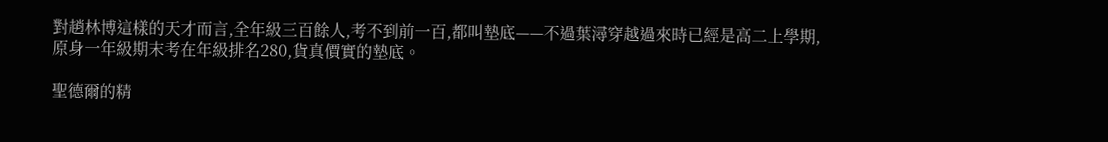對趙林博這樣的天才而言,全年級三百餘人,考不到前一百,都叫墊底——不過葉潯穿越過來時已經是高二上學期,原身一年級期末考在年級排名280,貨真價實的墊底。

聖德爾的精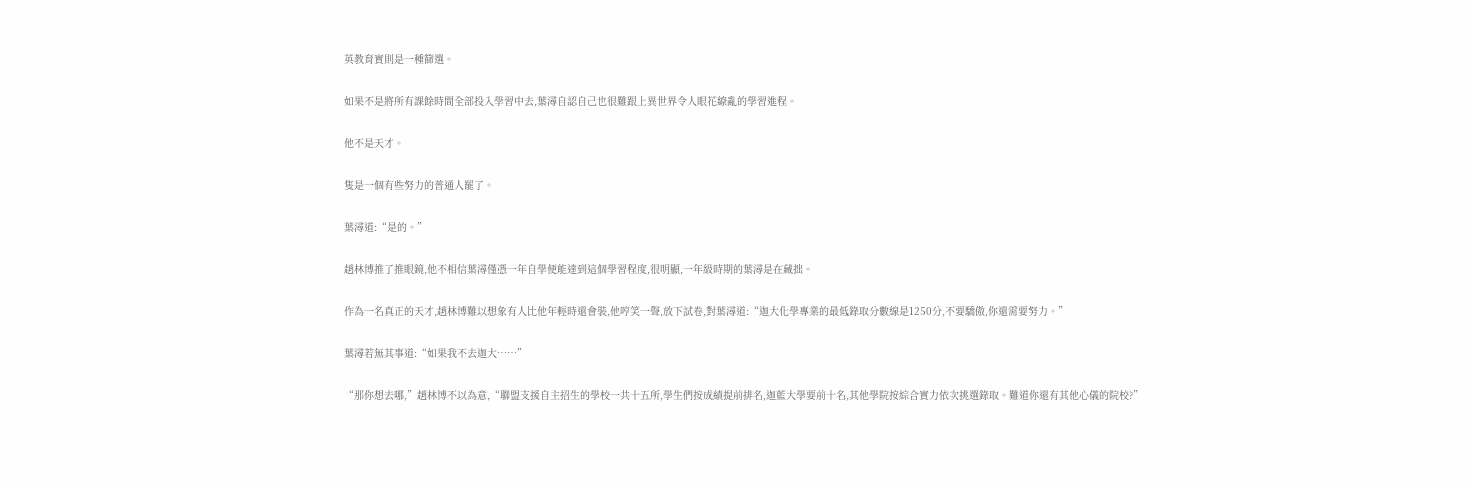英教育實則是一種篩選。

如果不是將所有課餘時間全部投入學習中去,葉潯自認自己也很難跟上異世界令人眼花繚亂的學習進程。

他不是天才。

隻是一個有些努力的普通人罷了。

葉潯道:“是的。”

趙林博推了推眼鏡,他不相信葉潯僅憑一年自學便能達到這個學習程度,很明顯,一年級時期的葉潯是在藏拙。

作為一名真正的天才,趙林博難以想象有人比他年輕時還會裝,他哼笑一聲,放下試卷,對葉潯道:“迦大化學專業的最低錄取分數線是1250分,不要驕傲,你還需要努力。”

葉潯若無其事道:“如果我不去迦大……”

“那你想去哪,”趙林博不以為意,“聯盟支援自主招生的學校一共十五所,學生們按成績提前排名,迦藍大學要前十名,其他學院按綜合實力依次挑選錄取。難道你還有其他心儀的院校?”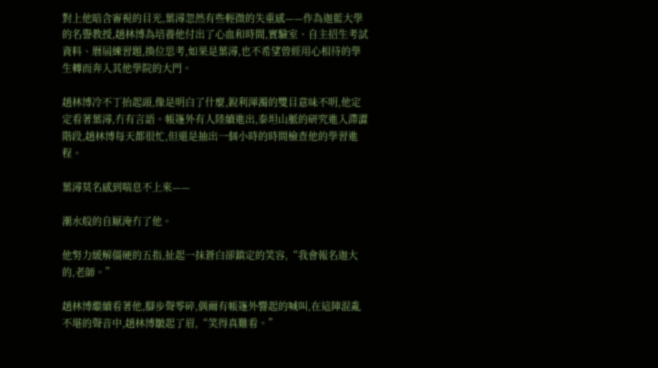對上他暗含審視的目光,葉潯忽然有些輕微的失重感——作為迦藍大學的名譽教授,趙林博為培養他付出了心血和時間,實驗室、自主招生考試資料、曆屆練習題,換位思考,如果是葉潯,也不希望曾經用心相待的學生轉而奔入其他學院的大門。

趙林博冷不丁抬起頭,像是明白了什麼,銳利渾濁的雙目意味不明,他定定看著葉潯,冇有言語。帳篷外有人陸續進出,泰坦山脈的研究進入滯澀階段,趙林博每天都很忙,但還是抽出一個小時的時間檢查他的學習進程。

葉潯莫名感到喘息不上來——

潮水般的自厭淹冇了他。

他努力緩解僵硬的五指,扯起一抹蒼白卻鎮定的笑容,“我會報名迦大的,老師。”

趙林博繼續看著他,腳步聲零碎,偶爾有帳篷外響起的喊叫,在這陣混亂不堪的聲音中,趙林博皺起了眉,“笑得真難看。”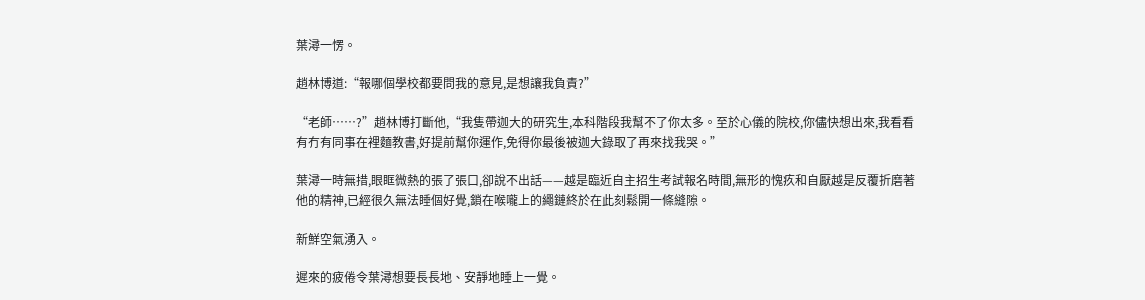葉潯一愣。

趙林博道:“報哪個學校都要問我的意見,是想讓我負責?”

“老師……?”趙林博打斷他,“我隻帶迦大的研究生,本科階段我幫不了你太多。至於心儀的院校,你儘快想出來,我看看有冇有同事在裡麵教書,好提前幫你運作,免得你最後被迦大錄取了再來找我哭。”

葉潯一時無措,眼眶微熱的張了張口,卻說不出話——越是臨近自主招生考試報名時間,無形的愧疚和自厭越是反覆折磨著他的精神,已經很久無法睡個好覺,鎖在喉嚨上的繩鏈終於在此刻鬆開一條縫隙。

新鮮空氣湧入。

遲來的疲倦令葉潯想要長長地、安靜地睡上一覺。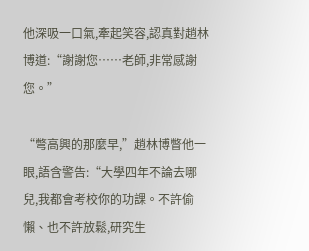他深吸一口氣,牽起笑容,認真對趙林博道:“謝謝您……老師,非常感謝您。”

“彆高興的那麼早,”趙林博瞥他一眼,語含警告:“大學四年不論去哪兒,我都會考校你的功課。不許偷懶、也不許放鬆,研究生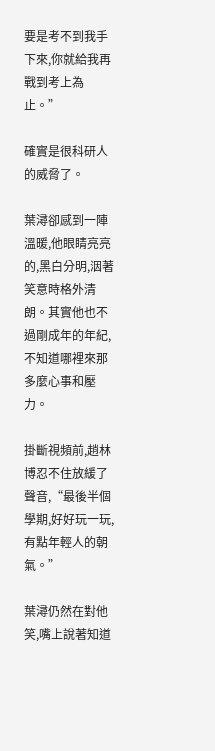要是考不到我手下來,你就給我再戰到考上為止。”

確實是很科研人的威脅了。

葉潯卻感到一陣溫暖,他眼睛亮亮的,黑白分明,洇著笑意時格外清朗。其實他也不過剛成年的年紀,不知道哪裡來那多麼心事和壓力。

掛斷視頻前,趙林博忍不住放緩了聲音,“最後半個學期,好好玩一玩,有點年輕人的朝氣。”

葉潯仍然在對他笑,嘴上說著知道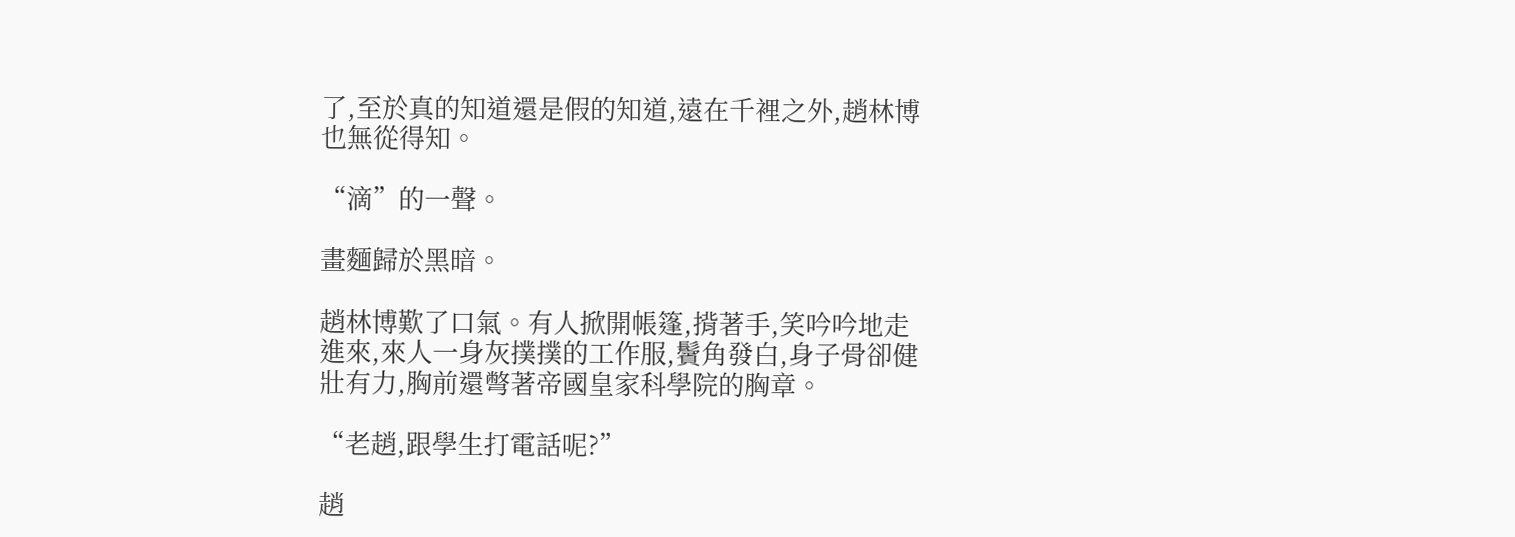了,至於真的知道還是假的知道,遠在千裡之外,趙林博也無從得知。

“滴”的一聲。

畫麵歸於黑暗。

趙林博歎了口氣。有人掀開帳篷,揹著手,笑吟吟地走進來,來人一身灰撲撲的工作服,鬢角發白,身子骨卻健壯有力,胸前還彆著帝國皇家科學院的胸章。

“老趙,跟學生打電話呢?”

趙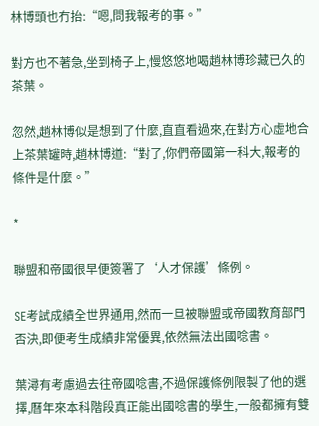林博頭也冇抬:“嗯,問我報考的事。”

對方也不著急,坐到椅子上,慢悠悠地喝趙林博珍藏已久的茶葉。

忽然,趙林博似是想到了什麼,直直看過來,在對方心虛地合上茶葉罐時,趙林博道:“對了,你們帝國第一科大,報考的條件是什麼。”

*

聯盟和帝國很早便簽署了‘人才保護’條例。

SE考試成績全世界通用,然而一旦被聯盟或帝國教育部門否決,即便考生成績非常優異,依然無法出國唸書。

葉潯有考慮過去往帝國唸書,不過保護條例限製了他的選擇,曆年來本科階段真正能出國唸書的學生,一般都擁有雙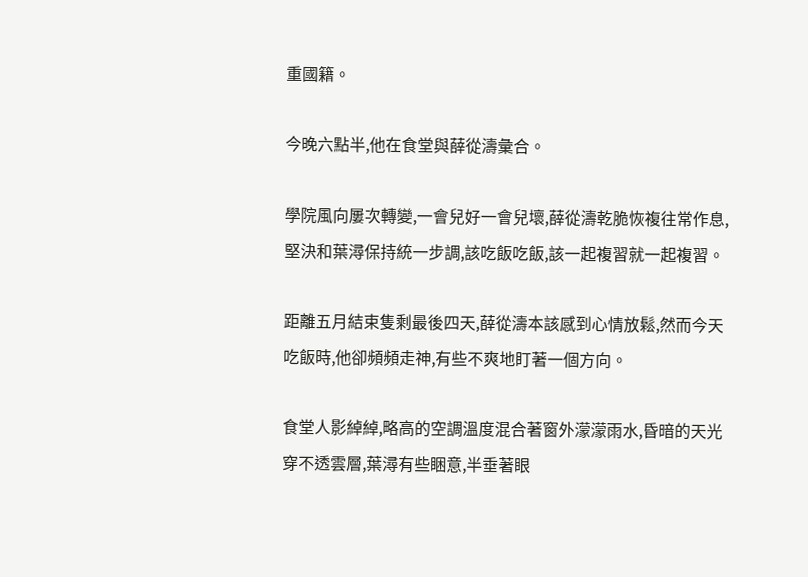重國籍。

今晚六點半,他在食堂與薛從濤彙合。

學院風向屢次轉變,一會兒好一會兒壞,薛從濤乾脆恢複往常作息,堅決和葉潯保持統一步調,該吃飯吃飯,該一起複習就一起複習。

距離五月結束隻剩最後四天,薛從濤本該感到心情放鬆,然而今天吃飯時,他卻頻頻走神,有些不爽地盯著一個方向。

食堂人影綽綽,略高的空調溫度混合著窗外濛濛雨水,昏暗的天光穿不透雲層,葉潯有些睏意,半垂著眼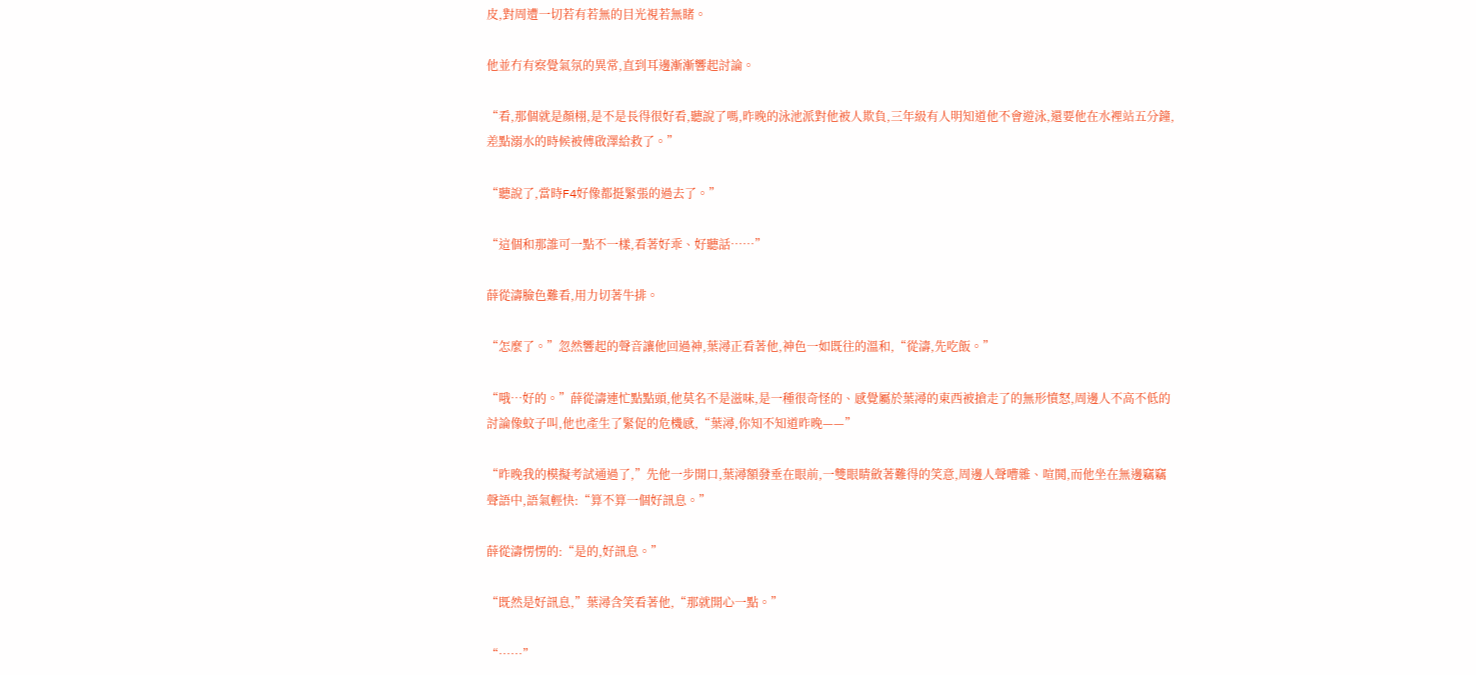皮,對周遭一切若有若無的目光視若無睹。

他並冇有察覺氣氛的異常,直到耳邊漸漸響起討論。

“看,那個就是顏栩,是不是長得很好看,聽說了嗎,昨晚的泳池派對他被人欺負,三年級有人明知道他不會遊泳,還要他在水裡站五分鐘,差點溺水的時候被傅啟澤給救了。”

“聽說了,當時F4好像都挺緊張的過去了。”

“這個和那誰可一點不一樣,看著好乖、好聽話……”

薛從濤臉色難看,用力切著牛排。

“怎麼了。”忽然響起的聲音讓他回過神,葉潯正看著他,神色一如既往的溫和,“從濤,先吃飯。”

“哦…好的。”薛從濤連忙點點頭,他莫名不是滋味,是一種很奇怪的、感覺屬於葉潯的東西被搶走了的無形憤怒,周邊人不高不低的討論像蚊子叫,他也產生了緊促的危機感,“葉潯,你知不知道昨晚——”

“昨晚我的模擬考試通過了,”先他一步開口,葉潯額發垂在眼前,一雙眼睛斂著難得的笑意,周邊人聲嘈雜、喧鬨,而他坐在無邊竊竊聲語中,語氣輕快:“算不算一個好訊息。”

薛從濤愣愣的:“是的,好訊息。”

“既然是好訊息,”葉潯含笑看著他,“那就開心一點。”

“……”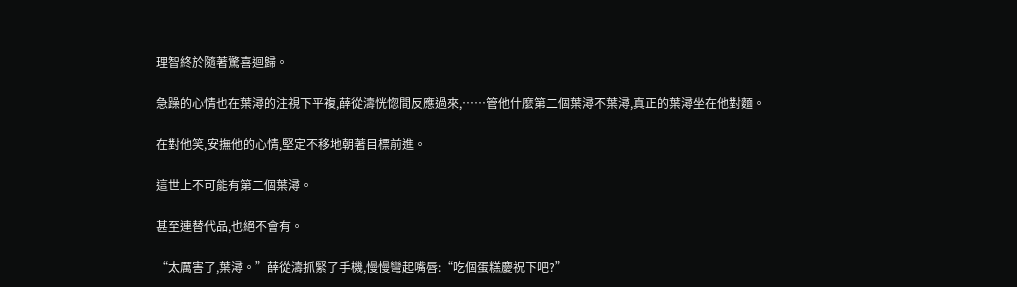理智終於隨著驚喜迴歸。

急躁的心情也在葉潯的注視下平複,薛從濤恍惚間反應過來,……管他什麼第二個葉潯不葉潯,真正的葉潯坐在他對麵。

在對他笑,安撫他的心情,堅定不移地朝著目標前進。

這世上不可能有第二個葉潯。

甚至連替代品,也絕不會有。

“太厲害了,葉潯。”薛從濤抓緊了手機,慢慢彎起嘴唇:“吃個蛋糕慶祝下吧?”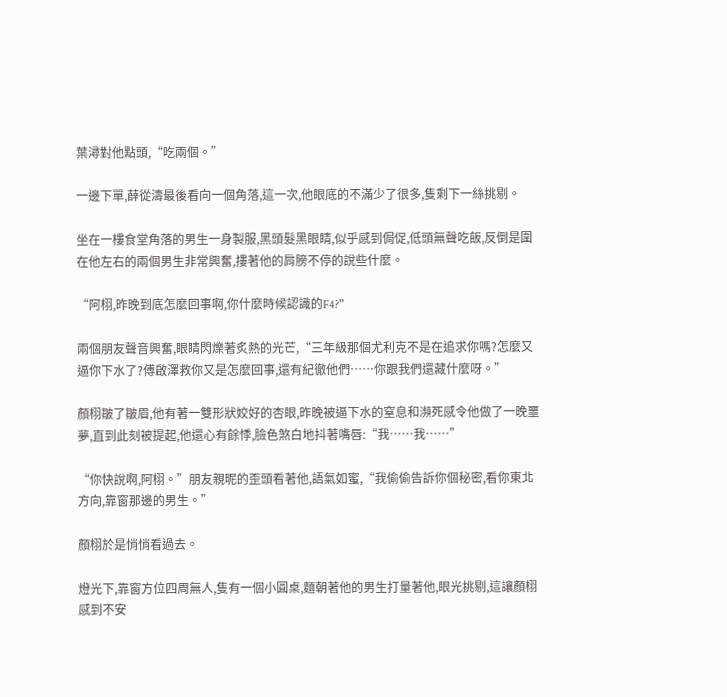葉潯對他點頭,“吃兩個。”

一邊下單,薛從濤最後看向一個角落,這一次,他眼底的不滿少了很多,隻剩下一絲挑剔。

坐在一樓食堂角落的男生一身製服,黑頭髮黑眼睛,似乎感到侷促,低頭無聲吃飯,反倒是圍在他左右的兩個男生非常興奮,摟著他的肩膀不停的說些什麼。

“阿栩,昨晚到底怎麼回事啊,你什麼時候認識的F4?”

兩個朋友聲音興奮,眼睛閃爍著炙熱的光芒,“三年級那個尤利克不是在追求你嗎?怎麼又逼你下水了?傅啟澤救你又是怎麼回事,還有紀徹他們……你跟我們還藏什麼呀。”

顏栩皺了皺眉,他有著一雙形狀姣好的杏眼,昨晚被逼下水的窒息和瀕死感令他做了一晚噩夢,直到此刻被提起,他還心有餘悸,臉色煞白地抖著嘴唇:“我……我……”

“你快說啊,阿栩。”朋友親昵的歪頭看著他,語氣如蜜,“我偷偷告訴你個秘密,看你東北方向,靠窗那邊的男生。”

顏栩於是悄悄看過去。

燈光下,靠窗方位四周無人,隻有一個小圓桌,麵朝著他的男生打量著他,眼光挑剔,這讓顏栩感到不安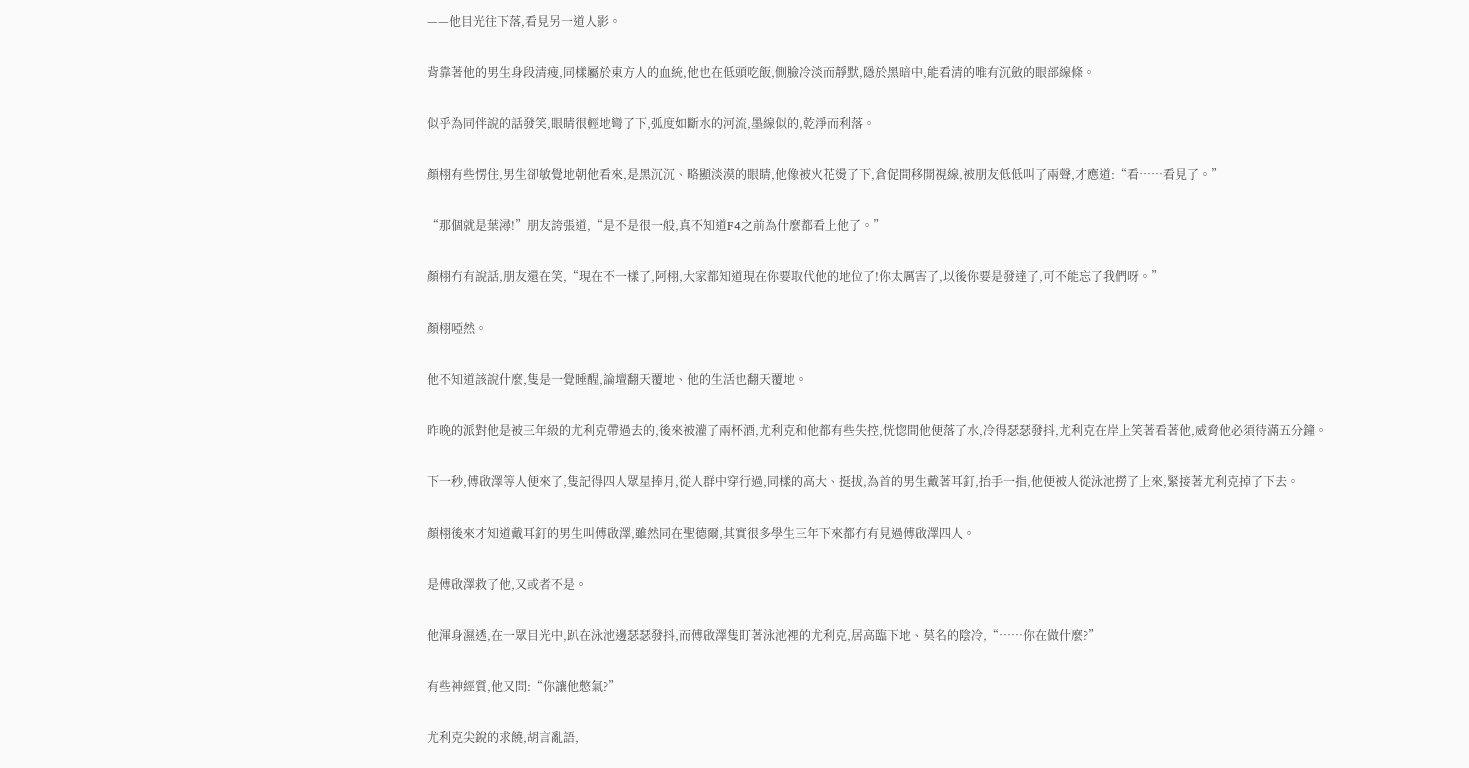——他目光往下落,看見另一道人影。

背靠著他的男生身段清瘦,同樣屬於東方人的血統,他也在低頭吃飯,側臉冷淡而靜默,隱於黑暗中,能看清的唯有沉斂的眼部線條。

似乎為同伴說的話發笑,眼睛很輕地彎了下,弧度如斷水的河流,墨線似的,乾淨而利落。

顏栩有些愣住,男生卻敏覺地朝他看來,是黑沉沉、略顯淡漠的眼睛,他像被火花燙了下,倉促間移開視線,被朋友低低叫了兩聲,才應道:“看……看見了。”

“那個就是葉潯!”朋友誇張道,“是不是很一般,真不知道F4之前為什麼都看上他了。”

顏栩冇有說話,朋友還在笑,“現在不一樣了,阿栩,大家都知道現在你要取代他的地位了!你太厲害了,以後你要是發達了,可不能忘了我們呀。”

顏栩啞然。

他不知道該說什麼,隻是一覺睡醒,論壇翻天覆地、他的生活也翻天覆地。

昨晚的派對他是被三年級的尤利克帶過去的,後來被灌了兩杯酒,尤利克和他都有些失控,恍惚間他便落了水,冷得瑟瑟發抖,尤利克在岸上笑著看著他,威脅他必須待滿五分鐘。

下一秒,傅啟澤等人便來了,隻記得四人眾星捧月,從人群中穿行過,同樣的高大、挺拔,為首的男生戴著耳釘,抬手一指,他便被人從泳池撈了上來,緊接著尤利克掉了下去。

顏栩後來才知道戴耳釘的男生叫傅啟澤,雖然同在聖德爾,其實很多學生三年下來都冇有見過傅啟澤四人。

是傅啟澤救了他,又或者不是。

他渾身濕透,在一眾目光中,趴在泳池邊瑟瑟發抖,而傅啟澤隻盯著泳池裡的尤利克,居高臨下地、莫名的陰冷,“……你在做什麼?”

有些神經質,他又問:“你讓他憋氣?”

尤利克尖銳的求饒,胡言亂語,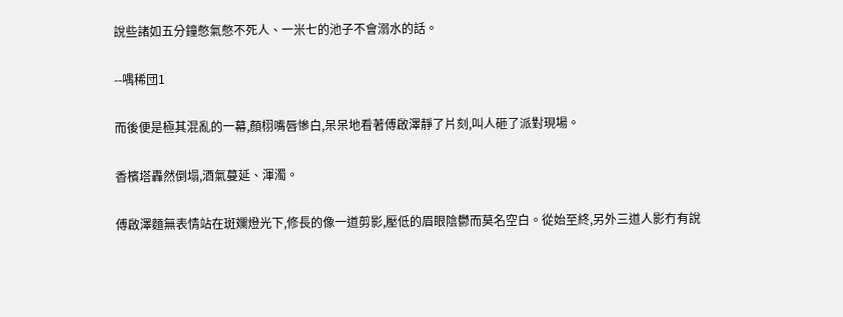說些諸如五分鐘憋氣憋不死人、一米七的池子不會溺水的話。

--喁稀団1

而後便是極其混亂的一幕,顏栩嘴唇慘白,呆呆地看著傅啟澤靜了片刻,叫人砸了派對現場。

香檳塔轟然倒塌,酒氣蔓延、渾濁。

傅啟澤麵無表情站在斑斕燈光下,修長的像一道剪影,壓低的眉眼陰鬱而莫名空白。從始至終,另外三道人影冇有說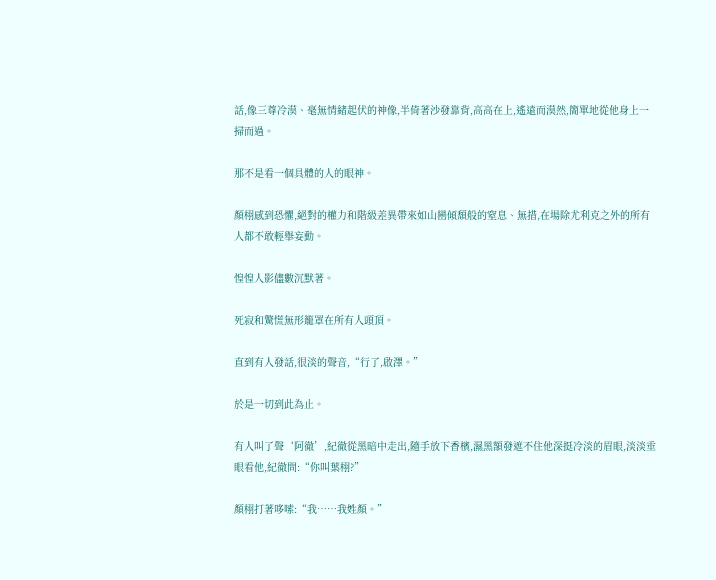話,像三尊冷漠、毫無情緒起伏的神像,半倚著沙發靠背,高高在上,遙遠而漠然,簡單地從他身上一掃而過。

那不是看一個具體的人的眼神。

顏栩感到恐懼,絕對的權力和階級差異帶來如山巒傾頹般的窒息、無措,在場除尤利克之外的所有人都不敢輕舉妄動。

惶惶人影儘數沉默著。

死寂和驚慌無形籠罩在所有人頭頂。

直到有人發話,很淡的聲音,“行了,啟澤。”

於是一切到此為止。

有人叫了聲‘阿徹’,紀徹從黑暗中走出,隨手放下香檳,濕黑額發遮不住他深挺冷淡的眉眼,淡淡垂眼看他,紀徹問:“你叫葉栩?”

顏栩打著哆嗦:“我……我姓顏。”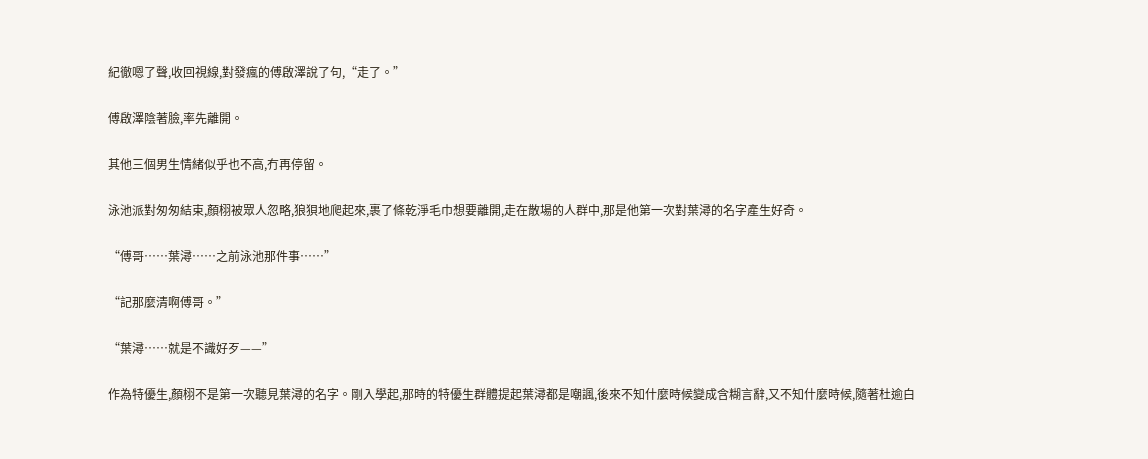紀徹嗯了聲,收回視線,對發瘋的傅啟澤說了句,“走了。”

傅啟澤陰著臉,率先離開。

其他三個男生情緒似乎也不高,冇再停留。

泳池派對匆匆結束,顏栩被眾人忽略,狼狽地爬起來,裹了條乾淨毛巾想要離開,走在散場的人群中,那是他第一次對葉潯的名字產生好奇。

“傅哥……葉潯……之前泳池那件事……”

“記那麼清啊傅哥。”

“葉潯……就是不識好歹——”

作為特優生,顏栩不是第一次聽見葉潯的名字。剛入學起,那時的特優生群體提起葉潯都是嘲諷,後來不知什麼時候變成含糊言辭,又不知什麼時候,隨著杜逾白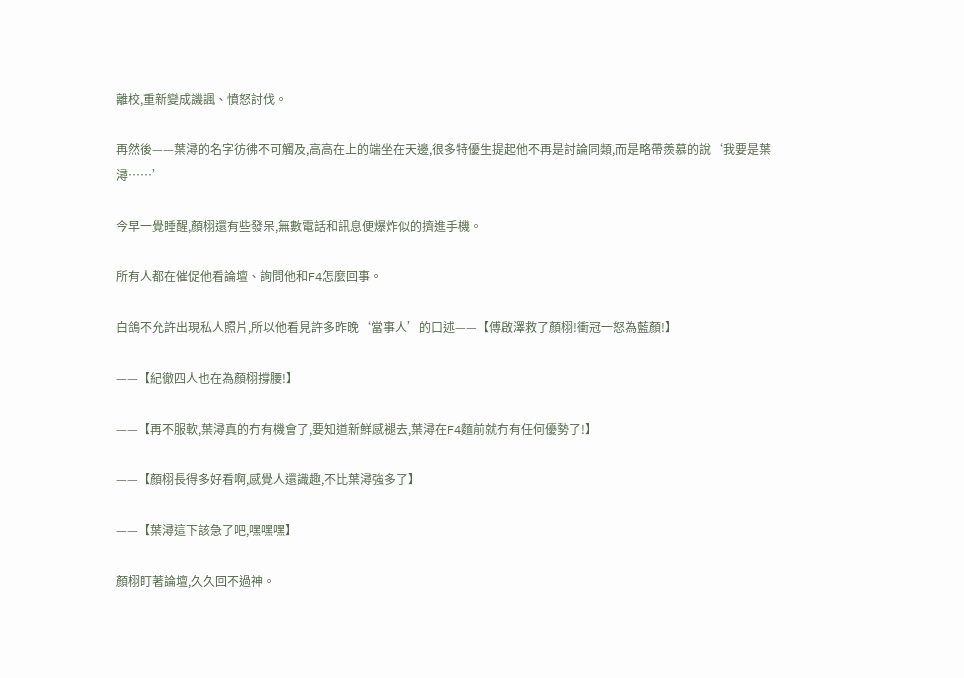離校,重新變成譏諷、憤怒討伐。

再然後——葉潯的名字彷彿不可觸及,高高在上的端坐在天邊,很多特優生提起他不再是討論同類,而是略帶羨慕的說‘我要是葉潯……’

今早一覺睡醒,顏栩還有些發呆,無數電話和訊息便爆炸似的擠進手機。

所有人都在催促他看論壇、詢問他和F4怎麼回事。

白鴿不允許出現私人照片,所以他看見許多昨晚‘當事人’的口述——【傅啟澤救了顏栩!衝冠一怒為藍顏!】

——【紀徹四人也在為顏栩撐腰!】

——【再不服軟,葉潯真的冇有機會了,要知道新鮮感褪去,葉潯在F4麵前就冇有任何優勢了!】

——【顏栩長得多好看啊,感覺人還識趣,不比葉潯強多了】

——【葉潯這下該急了吧,嘿嘿嘿】

顏栩盯著論壇,久久回不過神。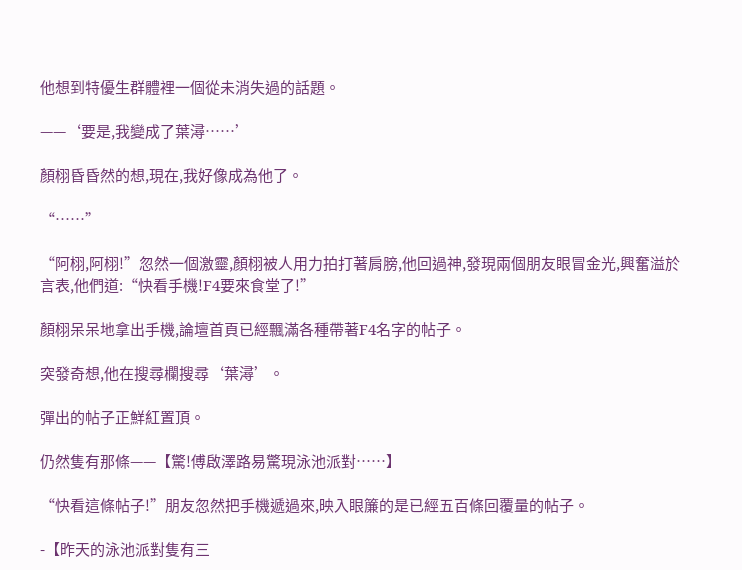他想到特優生群體裡一個從未消失過的話題。

——‘要是,我變成了葉潯……’

顏栩昏昏然的想,現在,我好像成為他了。

“……”

“阿栩,阿栩!”忽然一個激靈,顏栩被人用力拍打著肩膀,他回過神,發現兩個朋友眼冒金光,興奮溢於言表,他們道:“快看手機!F4要來食堂了!”

顏栩呆呆地拿出手機,論壇首頁已經飄滿各種帶著F4名字的帖子。

突發奇想,他在搜尋欄搜尋‘葉潯’。

彈出的帖子正鮮紅置頂。

仍然隻有那條——【驚!傅啟澤路易驚現泳池派對……】

“快看這條帖子!”朋友忽然把手機遞過來,映入眼簾的是已經五百條回覆量的帖子。

-【昨天的泳池派對隻有三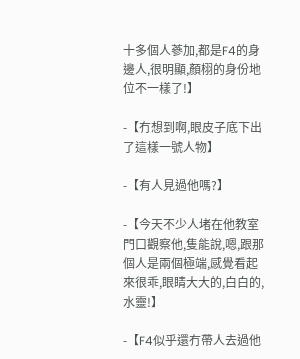十多個人蔘加,都是F4的身邊人,很明顯,顏栩的身份地位不一樣了!】

-【冇想到啊,眼皮子底下出了這樣一號人物】

-【有人見過他嗎?】

-【今天不少人堵在他教室門口觀察他,隻能說,嗯,跟那個人是兩個極端,感覺看起來很乖,眼睛大大的,白白的,水靈!】

-【F4似乎還冇帶人去過他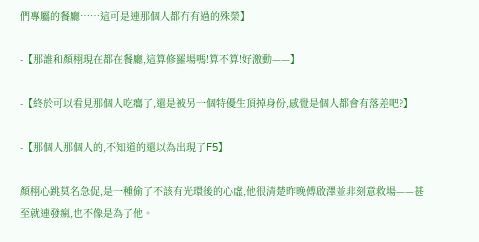們專屬的餐廳……這可是連那個人都冇有過的殊榮】

-【那誰和顏栩現在都在餐廳,這算修羅場嗎!算不算!好激動——】

-【終於可以看見那個人吃癟了,還是被另一個特優生頂掉身份,感覺是個人都會有落差吧?】

-【那個人那個人的,不知道的還以為出現了F5】

顏栩心跳莫名急促,是一種偷了不該有光環後的心虛,他很清楚昨晚傅啟澤並非刻意救場——甚至就連發瘋,也不像是為了他。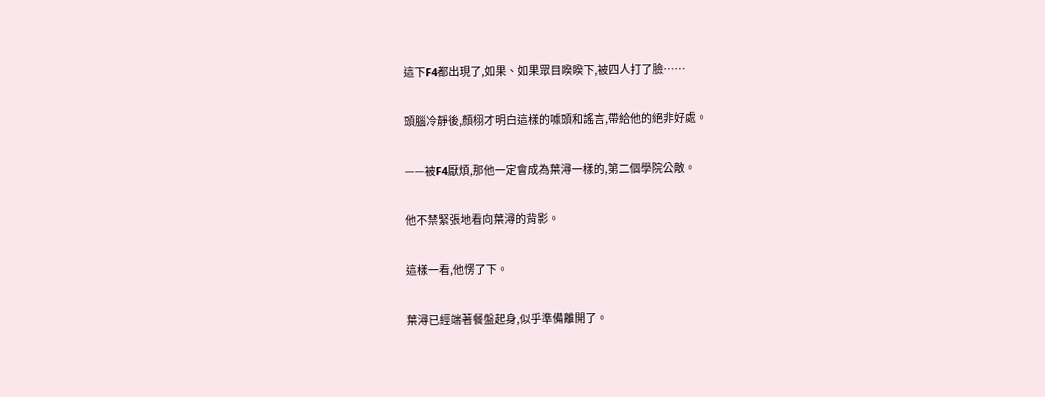這下F4都出現了,如果、如果眾目睽睽下,被四人打了臉……

頭腦冷靜後,顏栩才明白這樣的噱頭和謠言,帶給他的絕非好處。

——被F4厭煩,那他一定會成為葉潯一樣的,第二個學院公敵。

他不禁緊張地看向葉潯的背影。

這樣一看,他愣了下。

葉潯已經端著餐盤起身,似乎準備離開了。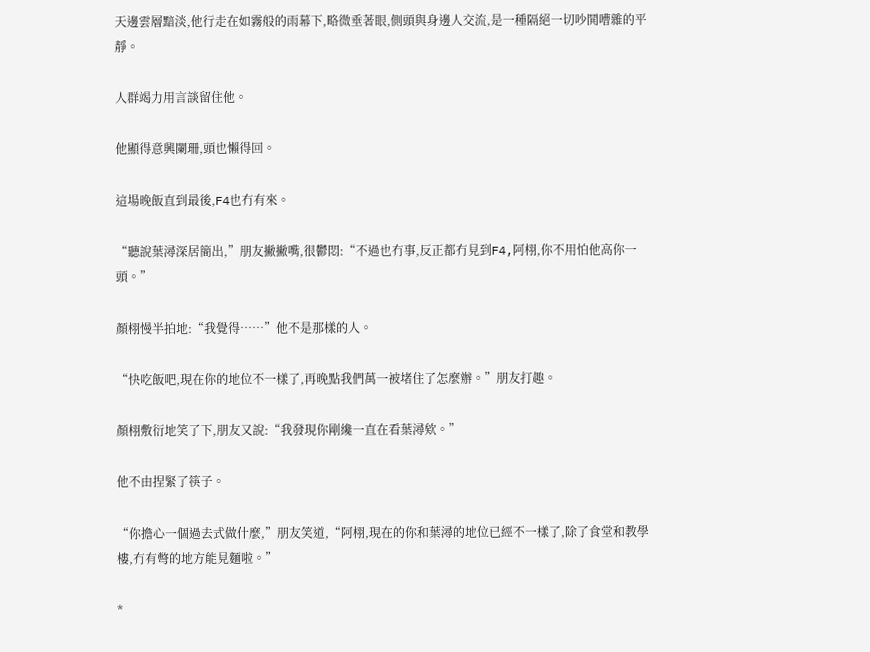天邊雲層黯淡,他行走在如霧般的雨幕下,略微垂著眼,側頭與身邊人交流,是一種隔絕一切吵鬨嘈雜的平靜。

人群竭力用言談留住他。

他顯得意興闌珊,頭也懶得回。

這場晚飯直到最後,F4也冇有來。

“聽說葉潯深居簡出,”朋友撇撇嘴,很鬱悶:“不過也冇事,反正都冇見到F4,阿栩,你不用怕他高你一頭。”

顏栩慢半拍地:“我覺得……”他不是那樣的人。

“快吃飯吧,現在你的地位不一樣了,再晚點我們萬一被堵住了怎麼辦。”朋友打趣。

顏栩敷衍地笑了下,朋友又說:“我發現你剛纔一直在看葉潯欸。”

他不由捏緊了筷子。

“你擔心一個過去式做什麼,”朋友笑道,“阿栩,現在的你和葉潯的地位已經不一樣了,除了食堂和教學樓,冇有彆的地方能見麵啦。”

*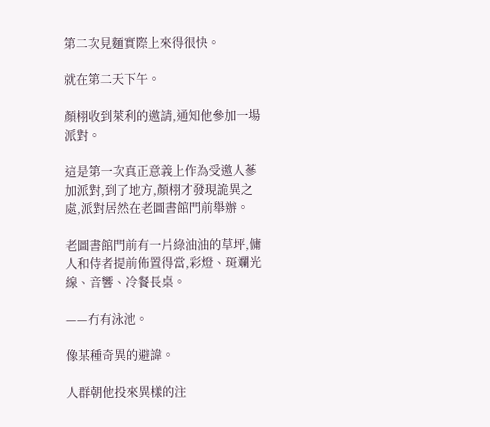第二次見麵實際上來得很快。

就在第二天下午。

顏栩收到萊利的邀請,通知他參加一場派對。

這是第一次真正意義上作為受邀人蔘加派對,到了地方,顏栩才發現詭異之處,派對居然在老圖書館門前舉辦。

老圖書館門前有一片綠油油的草坪,傭人和侍者提前佈置得當,彩燈、斑斕光線、音響、冷餐長桌。

——冇有泳池。

像某種奇異的避諱。

人群朝他投來異樣的注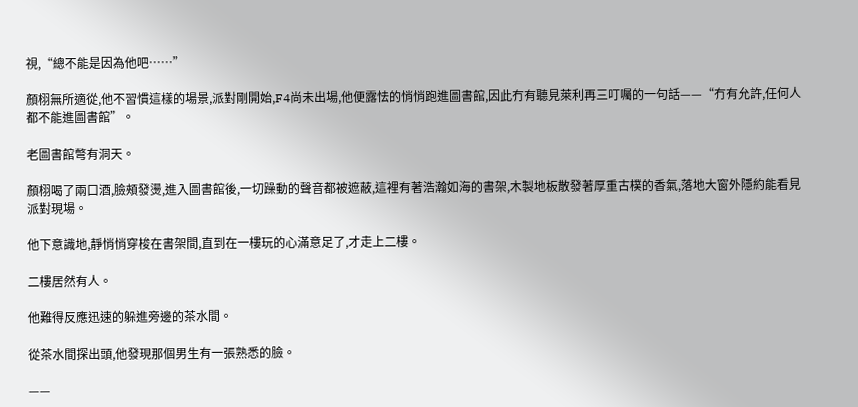視,“總不能是因為他吧……”

顏栩無所適從,他不習慣這樣的場景,派對剛開始,F4尚未出場,他便露怯的悄悄跑進圖書館,因此冇有聽見萊利再三叮囑的一句話——“冇有允許,任何人都不能進圖書館”。

老圖書館彆有洞天。

顏栩喝了兩口酒,臉頰發燙,進入圖書館後,一切躁動的聲音都被遮蔽,這裡有著浩瀚如海的書架,木製地板散發著厚重古樸的香氣,落地大窗外隱約能看見派對現場。

他下意識地,靜悄悄穿梭在書架間,直到在一樓玩的心滿意足了,才走上二樓。

二樓居然有人。

他難得反應迅速的躲進旁邊的茶水間。

從茶水間探出頭,他發現那個男生有一張熟悉的臉。

——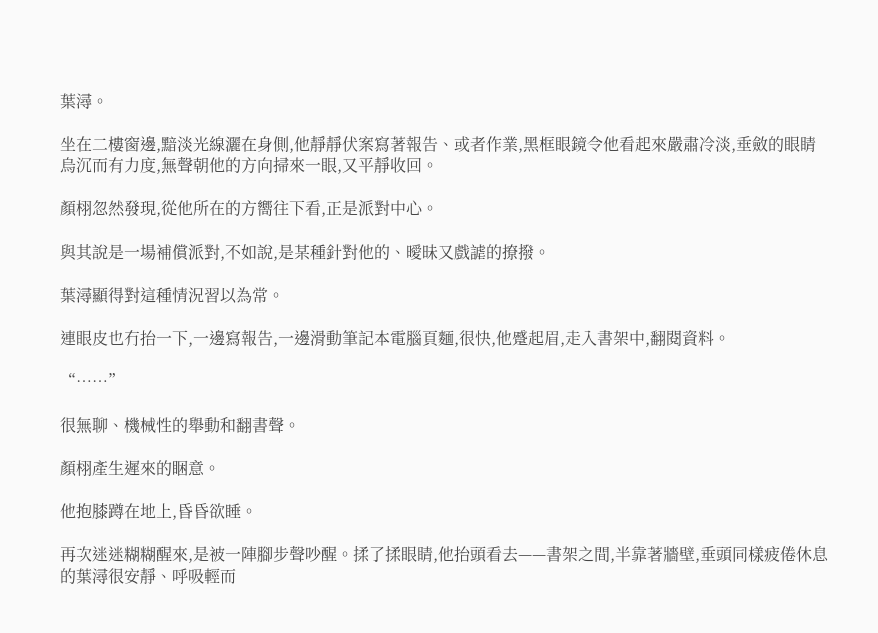葉潯。

坐在二樓窗邊,黯淡光線灑在身側,他靜靜伏案寫著報告、或者作業,黑框眼鏡令他看起來嚴肅冷淡,垂斂的眼睛烏沉而有力度,無聲朝他的方向掃來一眼,又平靜收回。

顏栩忽然發現,從他所在的方嚮往下看,正是派對中心。

與其說是一場補償派對,不如說,是某種針對他的、曖昧又戲謔的撩撥。

葉潯顯得對這種情況習以為常。

連眼皮也冇抬一下,一邊寫報告,一邊滑動筆記本電腦頁麵,很快,他蹙起眉,走入書架中,翻閱資料。

“……”

很無聊、機械性的舉動和翻書聲。

顏栩產生遲來的睏意。

他抱膝蹲在地上,昏昏欲睡。

再次迷迷糊糊醒來,是被一陣腳步聲吵醒。揉了揉眼睛,他抬頭看去——書架之間,半靠著牆壁,垂頭同樣疲倦休息的葉潯很安靜、呼吸輕而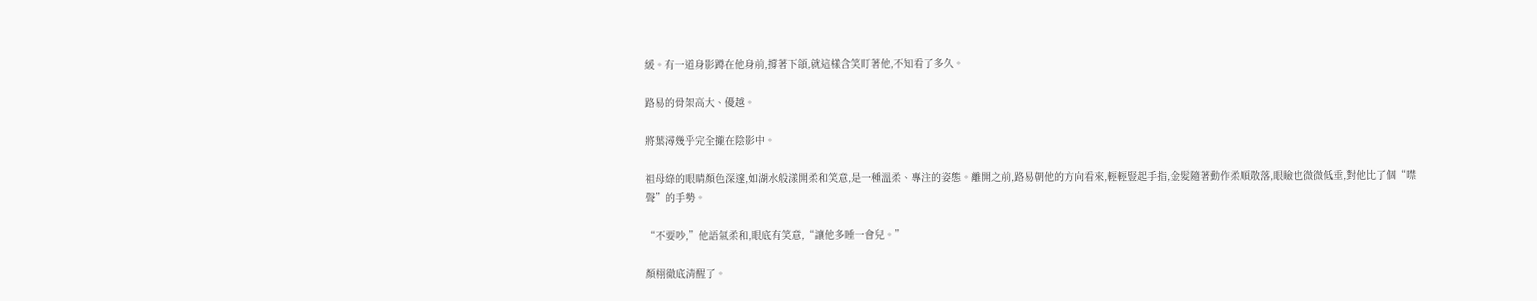緩。有一道身影蹲在他身前,撐著下頜,就這樣含笑盯著他,不知看了多久。

路易的骨架高大、優越。

將葉潯幾乎完全攏在陰影中。

祖母綠的眼睛顏色深邃,如湖水般漾開柔和笑意,是一種溫柔、專注的姿態。離開之前,路易朝他的方向看來,輕輕豎起手指,金髮隨著動作柔順散落,眼瞼也微微低垂,對他比了個“噤聲”的手勢。

“不要吵,”他語氣柔和,眼底有笑意,“讓他多睡一會兒。”

顏栩徹底清醒了。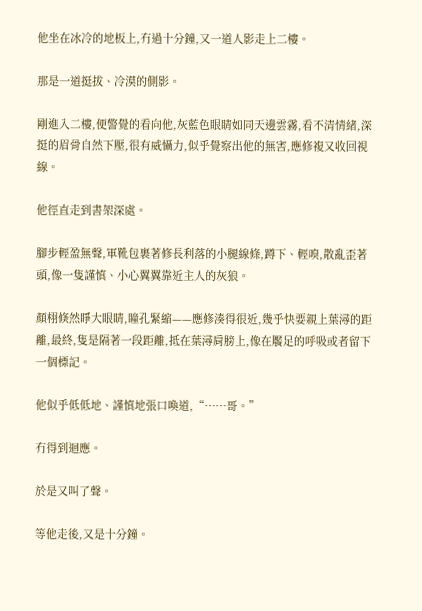他坐在冰冷的地板上,冇過十分鐘,又一道人影走上二樓。

那是一道挺拔、冷漠的側影。

剛進入二樓,便警覺的看向他,灰藍色眼睛如同天邊雲霧,看不清情緒,深挺的眉骨自然下壓,很有威懾力,似乎覺察出他的無害,應修複又收回視線。

他徑直走到書架深處。

腳步輕盈無聲,軍靴包裹著修長利落的小腿線條,蹲下、輕嗅,散亂歪著頭,像一隻謹慎、小心翼翼靠近主人的灰狼。

顏栩倏然睜大眼睛,瞳孔緊縮——應修湊得很近,幾乎快要親上葉潯的距離,最終,隻是隔著一段距離,抵在葉潯肩膀上,像在饜足的呼吸或者留下一個標記。

他似乎低低地、謹慎地張口喚道,“……哥。”

冇得到迴應。

於是又叫了聲。

等他走後,又是十分鐘。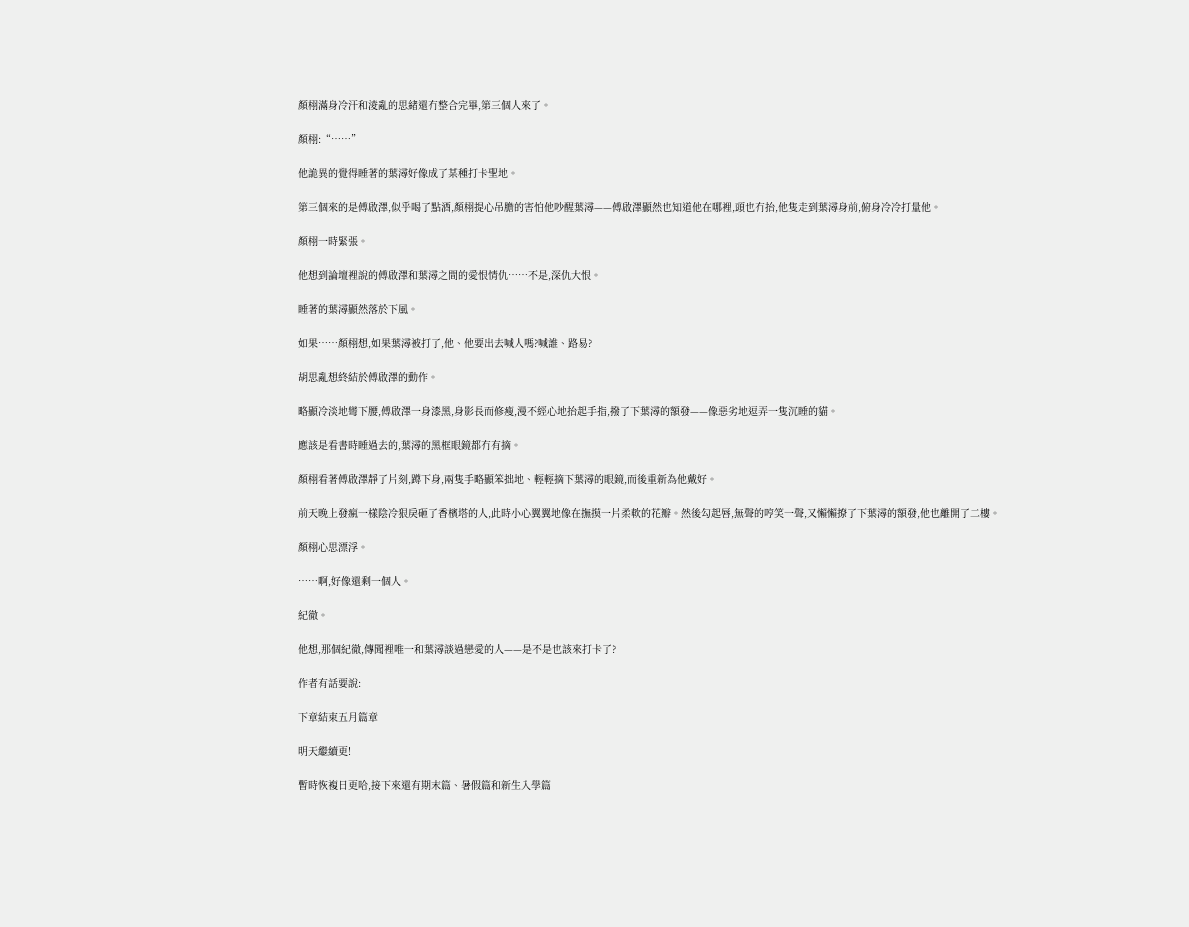顏栩滿身冷汗和淩亂的思緒還冇整合完畢,第三個人來了。

顏栩:“……”

他詭異的覺得睡著的葉潯好像成了某種打卡聖地。

第三個來的是傅啟澤,似乎喝了點酒,顏栩提心吊膽的害怕他吵醒葉潯——傅啟澤顯然也知道他在哪裡,頭也冇抬,他隻走到葉潯身前,俯身冷冷打量他。

顏栩一時緊張。

他想到論壇裡說的傅啟澤和葉潯之間的愛恨情仇……不是,深仇大恨。

睡著的葉潯顯然落於下風。

如果……顏栩想,如果葉潯被打了,他、他要出去喊人嗎?喊誰、路易?

胡思亂想終結於傅啟澤的動作。

略顯冷淡地彎下腰,傅啟澤一身漆黑,身影長而修瘦,漫不經心地抬起手指,撥了下葉潯的額發——像惡劣地逗弄一隻沉睡的貓。

應該是看書時睡過去的,葉潯的黑框眼鏡都冇有摘。

顏栩看著傅啟澤靜了片刻,蹲下身,兩隻手略顯笨拙地、輕輕摘下葉潯的眼鏡,而後重新為他戴好。

前天晚上發瘋一樣陰冷狠戾砸了香檳塔的人,此時小心翼翼地像在撫摸一片柔軟的花瓣。然後勾起唇,無聲的哼笑一聲,又懶懶撩了下葉潯的額發,他也離開了二樓。

顏栩心思漂浮。

……啊,好像還剩一個人。

紀徹。

他想,那個紀徹,傳聞裡唯一和葉潯談過戀愛的人——是不是也該來打卡了?

作者有話要說:

下章結束五月篇章

明天繼續更!

暫時恢複日更哈,接下來還有期末篇、暑假篇和新生入學篇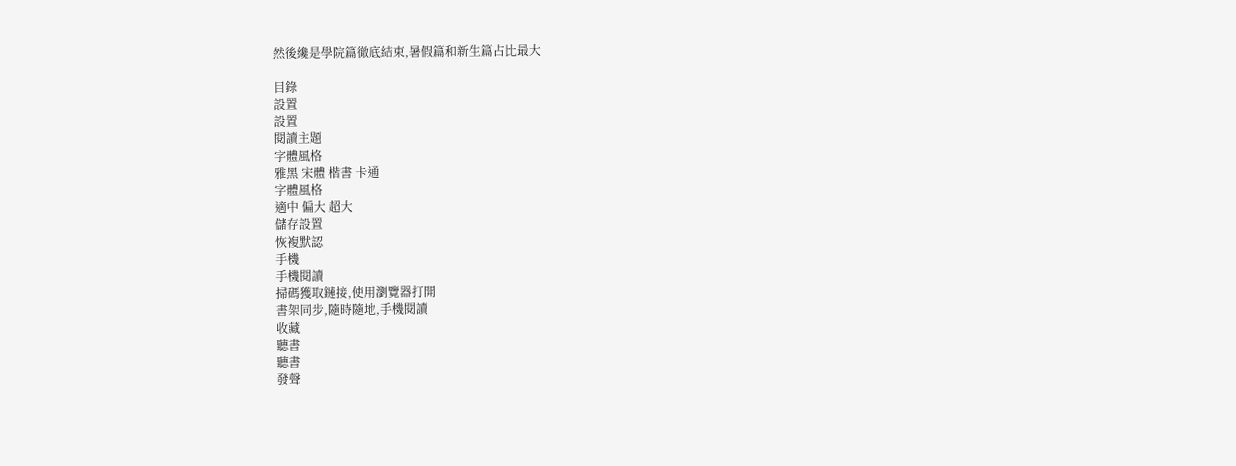然後纔是學院篇徹底結束,暑假篇和新生篇占比最大

目錄
設置
設置
閱讀主題
字體風格
雅黑 宋體 楷書 卡通
字體風格
適中 偏大 超大
儲存設置
恢複默認
手機
手機閱讀
掃碼獲取鏈接,使用瀏覽器打開
書架同步,隨時隨地,手機閱讀
收藏
聽書
聽書
發聲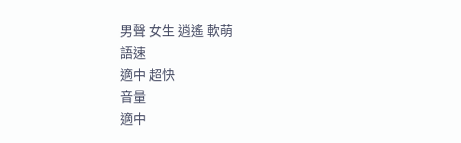男聲 女生 逍遙 軟萌
語速
適中 超快
音量
適中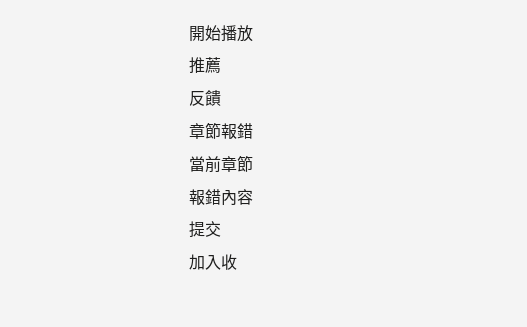開始播放
推薦
反饋
章節報錯
當前章節
報錯內容
提交
加入收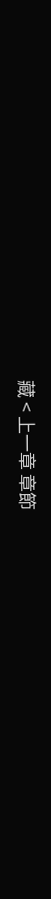藏 < 上一章 章節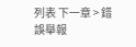列表 下一章 > 錯誤舉報